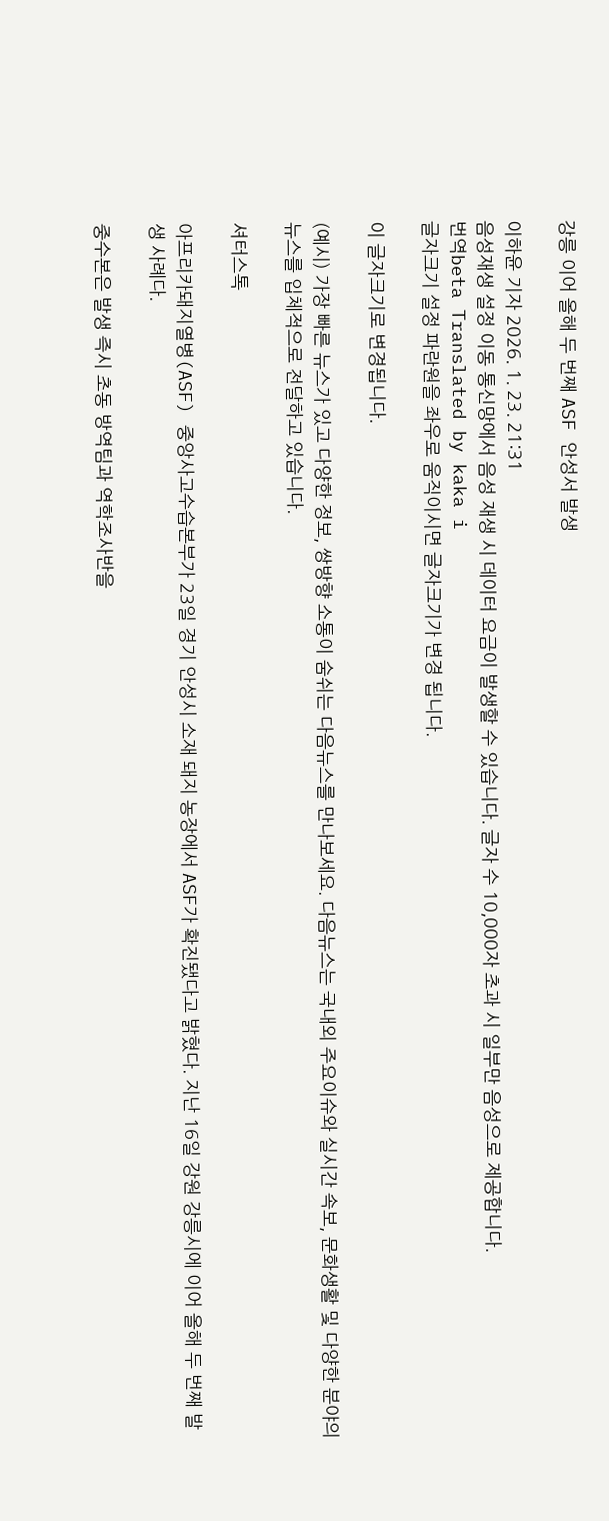강릉 이어 올해 두 번째 ASF 안성서 발생

이하윤 기자 2026. 1. 23. 21:31
음성재생 설정 이동 통신망에서 음성 재생 시 데이터 요금이 발생할 수 있습니다. 글자 수 10,000자 초과 시 일부만 음성으로 제공합니다.
번역beta Translated by kaka i
글자크기 설정 파란원을 좌우로 움직이시면 글자크기가 변경 됩니다.

이 글자크기로 변경됩니다.

(예시) 가장 빠른 뉴스가 있고 다양한 정보, 쌍방향 소통이 숨쉬는 다음뉴스를 만나보세요. 다음뉴스는 국내외 주요이슈와 실시간 속보, 문화생활 및 다양한 분야의 뉴스를 입체적으로 전달하고 있습니다.

셔터스톡

아프리카돼지열병(ASF) 중앙사고수습본부가 23일 경기 안성시 소재 돼지 농장에서 ASF가 확진됐다고 밝혔다. 지난 16일 강원 강릉시에 이어 올해 두 번째 발생 사례다.

중수본은 발생 즉시 초동 방역팀과 역학조사반을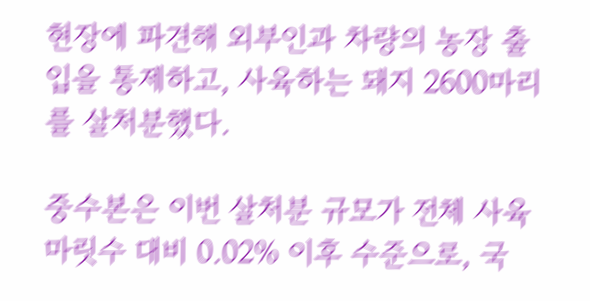현장에 파견해 외부인과 차량의 농장 출입을 통제하고, 사육하는 돼지 2600마리를 살처분했다.

중수본은 이번 살처분 규모가 전체 사육 마릿수 대비 0.02% 이후 수준으로, 국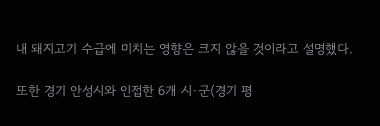내 돼지고기 수급에 미치는 영향은 크지 않을 것이라고 설명했다.

또한 경기 안성시와 인접한 6개 시·군(경기 평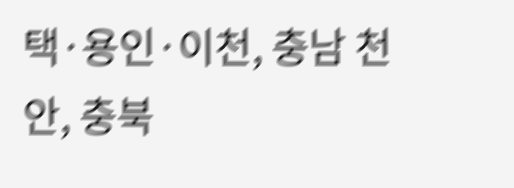택·용인·이천, 충남 천안, 충북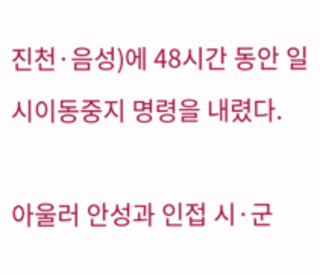진천·음성)에 48시간 동안 일시이동중지 명령을 내렸다.

아울러 안성과 인접 시·군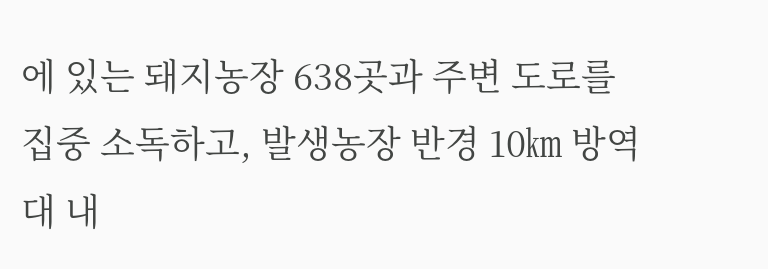에 있는 돼지농장 638곳과 주변 도로를 집중 소독하고, 발생농장 반경 10㎞ 방역대 내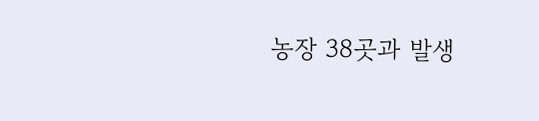농장 38곳과 발생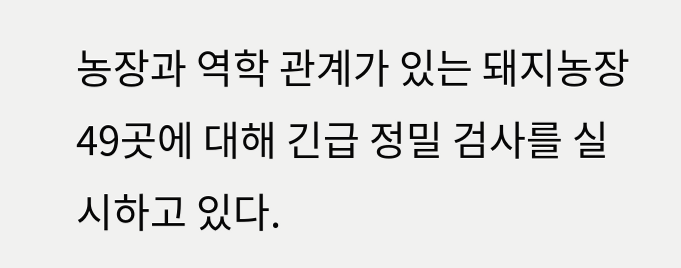농장과 역학 관계가 있는 돼지농장 49곳에 대해 긴급 정밀 검사를 실시하고 있다.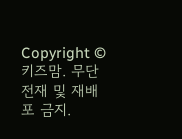Copyright © 키즈맘. 무단전재 및 재배포 금지.